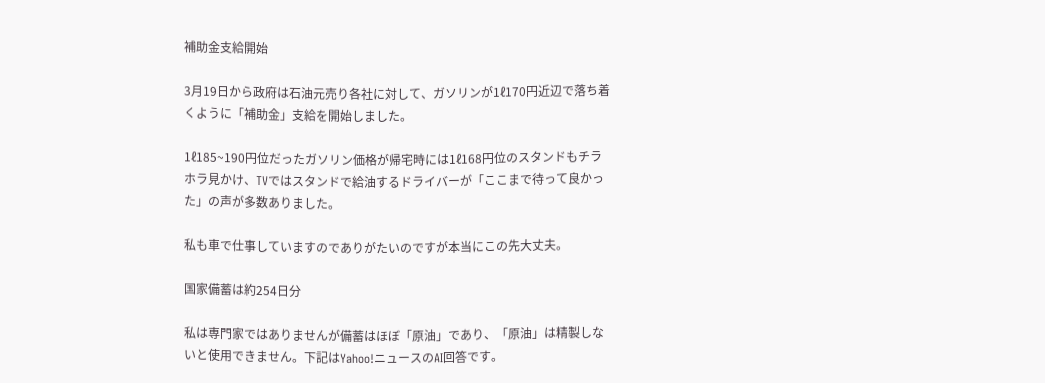補助金支給開始

3月19日から政府は石油元売り各社に対して、ガソリンが1ℓ170円近辺で落ち着くように「補助金」支給を開始しました。

1ℓ185~190円位だったガソリン価格が帰宅時には1ℓ168円位のスタンドもチラホラ見かけ、TVではスタンドで給油するドライバーが「ここまで待って良かった」の声が多数ありました。

私も車で仕事していますのでありがたいのですが本当にこの先大丈夫。

国家備蓄は約254日分

私は専門家ではありませんが備蓄はほぼ「原油」であり、「原油」は精製しないと使用できません。下記はYahoo!ニュースのAI回答です。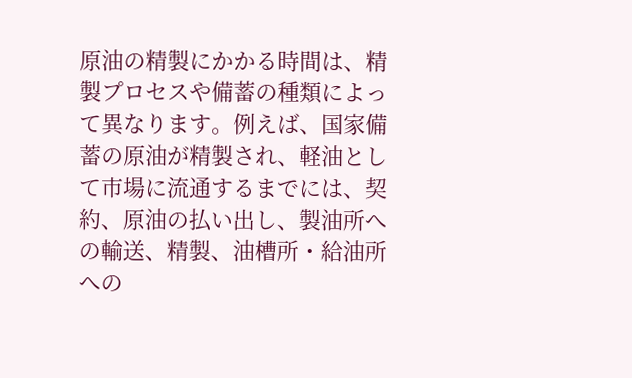原油の精製にかかる時間は、精製プロセスや備蓄の種類によって異なります。例えば、国家備蓄の原油が精製され、軽油として市場に流通するまでには、契約、原油の払い出し、製油所への輸送、精製、油槽所・給油所への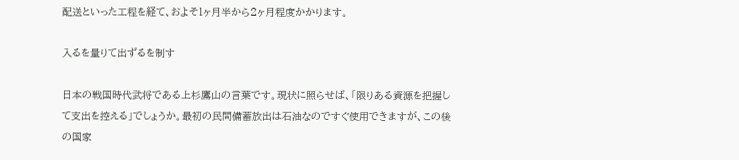配送といった工程を経て、およそ1ヶ月半から2ヶ月程度かかります。

入るを量りて出ずるを制す

日本の戦国時代武将である上杉鷹山の言葉です。現状に照らせば、「限りある資源を把握して支出を控える」でしょうか。最初の民間備蓄放出は石油なのですぐ使用できますが、この後の国家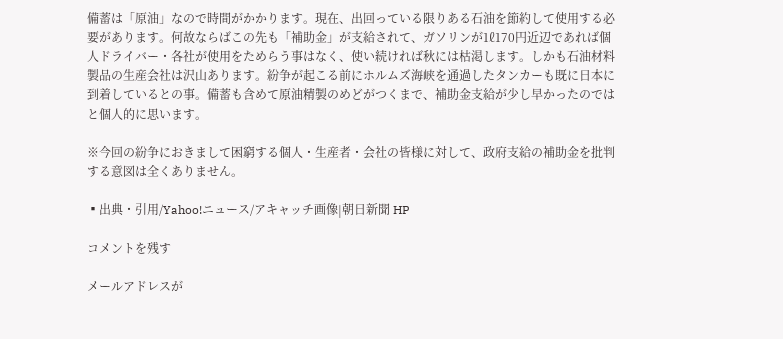備蓄は「原油」なので時間がかかります。現在、出回っている限りある石油を節約して使用する必要があります。何故ならばこの先も「補助金」が支給されて、ガソリンが1ℓ170円近辺であれば個人ドライバー・各社が使用をためらう事はなく、使い続ければ秋には枯渇します。しかも石油材料製品の生産会社は沢山あります。紛争が起こる前にホルムズ海峡を通過したタンカーも既に日本に到着しているとの事。備蓄も含めて原油精製のめどがつくまで、補助金支給が少し早かったのではと個人的に思います。

※今回の紛争におきまして困窮する個人・生産者・会社の皆様に対して、政府支給の補助金を批判する意図は全くありません。

▪出典・引用/Yahoo!ニュース/アキャッチ画像|朝日新聞 HP

コメントを残す

メールアドレスが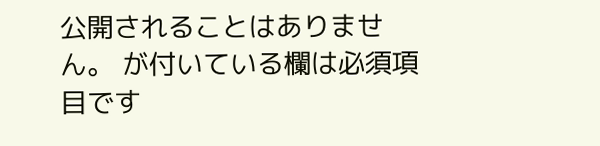公開されることはありません。 が付いている欄は必須項目です